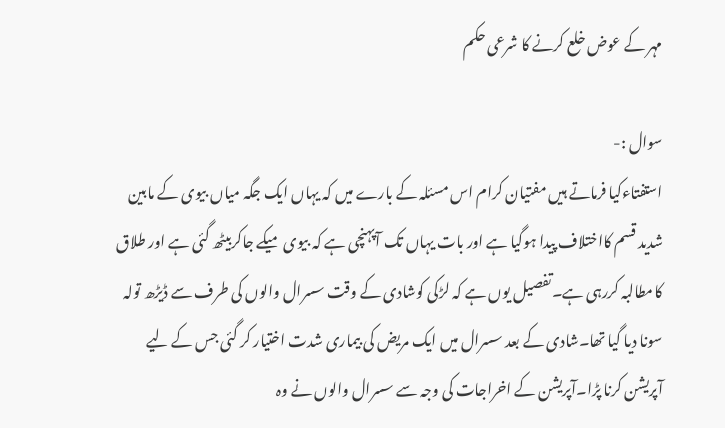مہر کے عوض خلع کرنے کا شرعی حکم

سوال :-
استفتاءکیا فرماتے ہیں مفتیان کرام اس مسئلہ کے بارے میں کہ یہاں ایک جگہ میاں بیوی کے مابین شدید قسم کااختلاف پیدا ہوگیا ہے اور بات یہاں تک آپہنچی ہے کہ بیوی میکے جاکربیٹھ گئی ہے اور طلاق کامطالبہ کررہی ہے۔تفصیل یوں ہے کہ لڑکی کوشادی کے وقت سسرال والوں کی طرف سے ڈیڑھ تولہ سونا دیا گیا تھا۔شادی کے بعد سسرال میں ایک مریض کی بیماری شدت اختیار کر گئی جس کے لیے آپریشن کرنا پڑا۔آپریشن کے اخراجات کی وجہ سے سسرال والوں نے وہ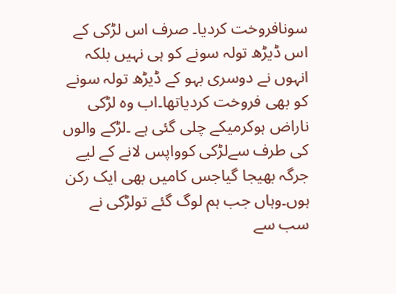سونافروخت کردیا۔ صرف اس لڑکی کے اس ڈیڑھ تولہ سونے کو ہی نہیں بلکہ انہوں نے دوسری بہو کے ڈیڑھ تولہ سونے کو بھی فروخت کردیاتھا۔اب وہ لڑکی ناراض ہوکرمیکے چلی گئی ہے ۔لڑکے والوں کی طرف سےلڑکی کوواپس لانے کے لیے جرگہ بھیجا گیاجس کامیں بھی ایک رکن ہوں۔وہاں جب ہم لوگ گئے تولڑکی نے سب سے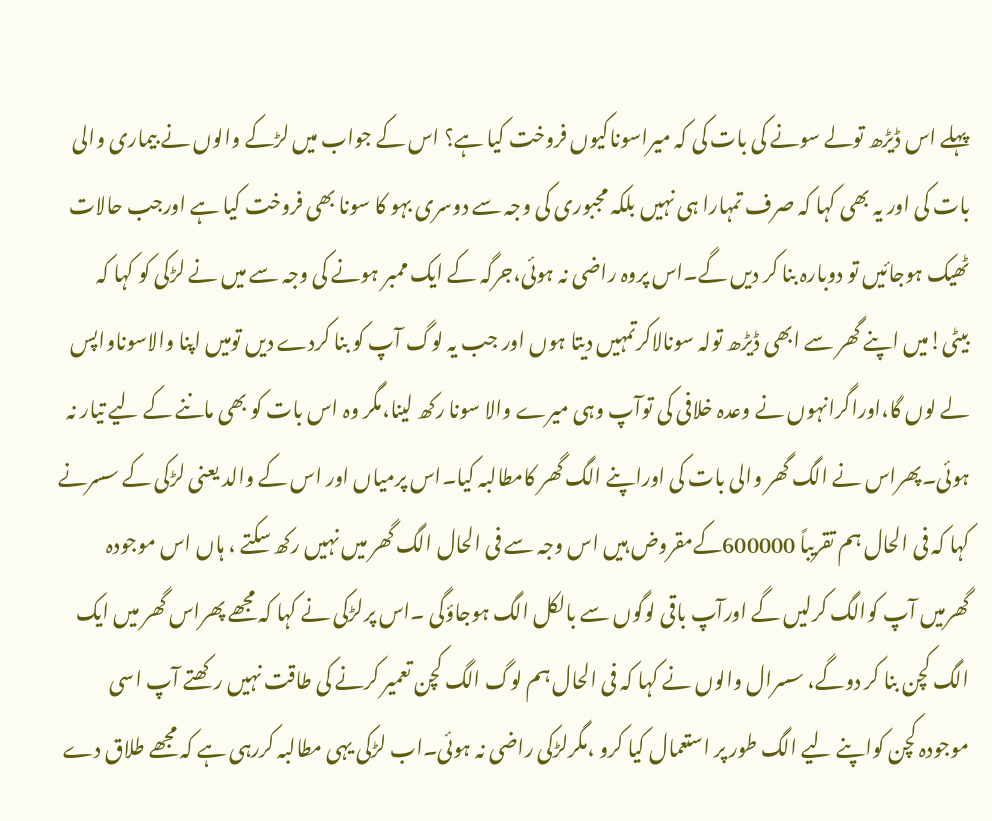پہلے اس ڈیڑھ تولے سونے کی بات کی کہ میراسوناکیوں فروخت کیا ہے؟ اس کے جواب میں لڑکے والوں نے بیماری والی بات کی اور یہ بھی کہا کہ صرف تمہارا ہی نہیں بلکہ مجبوری کی وجہ سے دوسری بہو کا سونا بھی فروخت کیا ہے اورجب حالات ٹھیک ہوجائیں تو دوبارہ بنا کر دیں گے۔اس پروہ راضی نہ ہوئی،جرگہ کے ایک ممبر ہونے کی وجہ سے میں نے لڑکی کو کہا کہ بیٹی!میں اپنے گھر سے ابھی ڈیڑھ تولہ سونالاکرتمہیں دیتا ہوں اور جب یہ لوگ آپ کو بنا کردے دیں تومیں اپنا والاسوناواپس لے لوں گا،اوراگرانہوں نے وعدہ خلافی کی توآپ وہی میرے والا سونا رکھ لینا،مگر وہ اس بات کو بھی ماننے کے لیے تیار نہ ہوئی۔پھراس نے الگ گھر والی بات کی اوراپنے الگ گھر کامطالبہ کیا۔اس پرمیاں اور اس کے والد یعنی لڑکی کے سسرنے کہا کہ فی الحال ہم تقریباً 600000کےمقروض ہیں اس وجہ سے فی الحال الگ گھر میں نہیں رکھ سکتے ، ہاں اس موجودہ گھرمیں آپ کوالگ کرلیں گے اورآپ باقی لوگوں سے بالکل الگ ہوجاؤگی ۔اس پرلڑکی نے کہا کہ مجھے پھراس گھر میں ایک الگ کچن بنا کر دوگے، سسرال والوں نے کہا کہ فی الحال ہم لوگ الگ کچن تعمیر کرنے کی طاقت نہیں رکھتے آپ اسی موجودہ کچن کواپنے لیے الگ طور پر استعمال کیا کرو ،مگرلڑکی راضی نہ ہوئی۔اب لڑکی یہی مطالبہ کررہی ہے کہ مجھے طلاق دے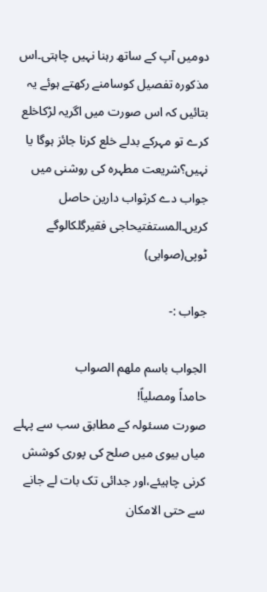دومیں آپ کے ساتھ رہنا نہیں چاہتی۔اس مذکورہ تفصیل کوسامنے رکھتے ہوئے یہ بتائیں کہ اس صورت میں اگریہ لڑکاخلع کرے تو مہرکے بدلے خلع کرنا جائز ہوگا یا نہیں؟شریعت مطہرہ کی روشنی میں جواب دے کرثواب دارین حاصل کریں۔المستفتیحاجی فقیرگلکالوگے ٹوپی(صوابی)

جواب :-

الجواب باسم ملھم الصواب
حامداً ومصلیاً!
صورت مسئولہ کے مطابق سب سے پہلے میاں بیوی میں صلح کی پوری کوشش کرنی چاہیئے،اور جدائی تک بات لے جانے سے حتی الامکان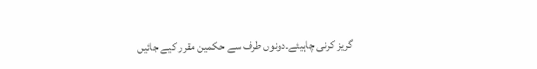گریز کرنی چاہیئے۔دونوں طرف سے حکمین مقرر کیے جائیں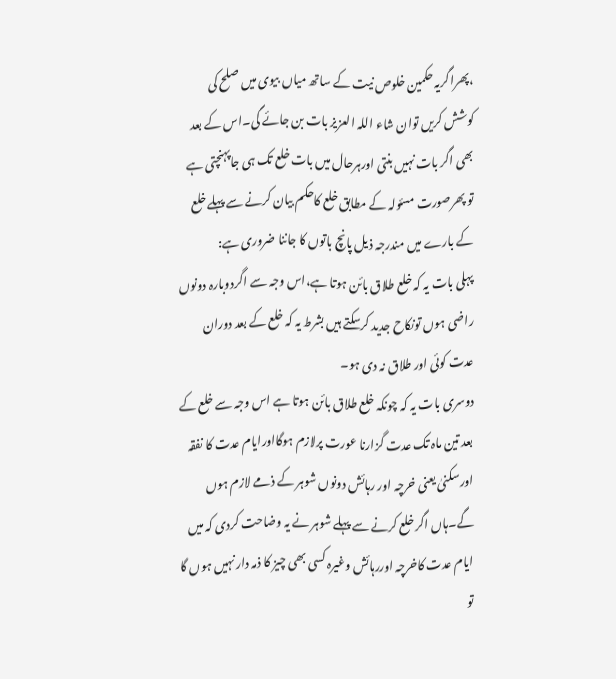،پھراگریہ حکمین خلوص نیت کے ساتھ میاں بیوی میں صلح کی کوشش کریں توان شاء اللہ العزیز بات بن جائے گی۔اس کے بعد بھی اگر بات نہیں بنتی اورہرحال میں بات خلع تک ہی جاپہنچتی ہے تو پھرصورت مسئولہ کے مطابق خلع کاحکم بیان کرنے سے پہلے خلع کے بارے میں مندرجہ ذیل پانچ باتوں کا جاننا ضروری ہے:
پہلی بات یہ کہ خلع طلاق بائن ہوتا ہے،اس وجہ سے اگردوبارہ دونوں راضی ہوں تونکاح جدید کرسکتے ہیں بشرط یہ کہ خلع کے بعد دوران عدت کوئی اور طلاق نہ دی ہو۔
دوسری بات یہ کہ چونکہ خلع طلاق بائن ہوتا ہے اس وجہ سے خلع کے بعد تین ماہ تک عدت گزارنا عورت پرلازم ہوگااورایام عدت کا نفقہ اورسکنیٰ یعنی خرچہ اور رہائش دونوں شوہر کے ذمے لازم ہوں گے۔ہاں اگر خلع کرنے سے پہلے شوہر نے یہ وضاحت کردی کہ میں ایام عدت کاخرچہ اوررہائش وغیرہ کسی بھی چیز کا ذمہ دار نہیں ہوں گا تو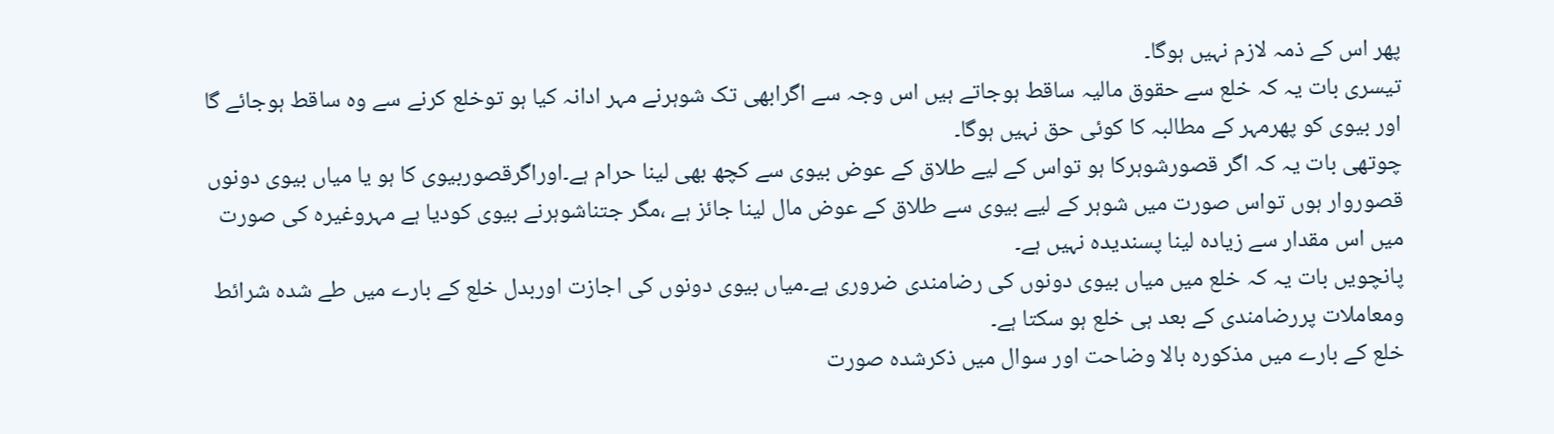پھر اس کے ذمہ لازم نہیں ہوگا۔
تیسری بات یہ کہ خلع سے حقوق مالیہ ساقط ہوجاتے ہیں اس وجہ سے اگرابھی تک شوہرنے مہر ادانہ کیا ہو توخلع کرنے سے وہ ساقط ہوجائے گا اور بیوی کو پھرمہر کے مطالبہ کا کوئی حق نہیں ہوگا۔
چوتھی بات یہ کہ اگر قصورشوہرکا ہو تواس کے لیے طلاق کے عوض بیوی سے کچھ بھی لینا حرام ہے۔اوراگرقصوربیوی کا ہو یا میاں بیوی دونوں قصوروار ہوں تواس صورت میں شوہر کے لیے بیوی سے طلاق کے عوض مال لینا جائز ہے ،مگر جتناشوہرنے بیوی کودیا ہے مہروغیرہ کی صورت میں اس مقدار سے زیادہ لینا پسندیدہ نہیں ہے۔
پانچویں بات یہ کہ خلع میں میاں بیوی دونوں کی رضامندی ضروری ہے۔میاں بیوی دونوں کی اجازت اوربدل خلع کے بارے میں طے شدہ شرائط ومعاملات پررضامندی کے بعد ہی خلع ہو سکتا ہے۔
خلع کے بارے میں مذکورہ بالا وضاحت اور سوال میں ذکرشدہ صورت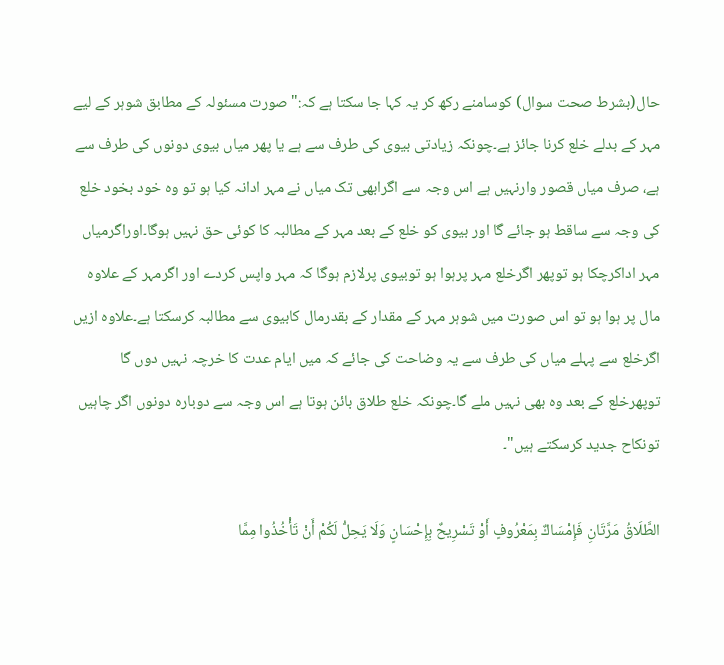حال(بشرط صحت سوال) کوسامنے رکھ کر یہ کہا جا سکتا ہے کہ:"صورت مسئولہ کے مطابق شوہر کے لیے مہر کے بدلے خلع کرنا جائز ہے۔چونکہ زیادتی بیوی کی طرف سے ہے یا پھر میاں بیوی دونوں کی طرف سے ہے، صرف میاں قصور وارنہیں ہے اس وجہ سے اگرابھی تک میاں نے مہر ادانہ کیا ہو تو وہ خود بخود خلع کی وجہ سے ساقط ہو جائے گا اور بیوی کو خلع کے بعد مہر کے مطالبہ کا کوئی حق نہیں ہوگا۔اوراگرمیاں مہر اداکرچکا ہو توپھر اگرخلع مہر پرہوا ہو توبیوی پرلازم ہوگا کہ مہر واپس کردے اور اگرمہر کے علاوہ مال پر ہوا ہو تو اس صورت میں شوہر مہر کے مقدار کے بقدرمال کابیوی سے مطالبہ کرسکتا ہے۔علاوہ ازیں اگرخلع سے پہلے میاں کی طرف سے یہ وضاحت کی جائے کہ میں ایام عدت کا خرچہ نہیں دوں گا توپھرخلع کے بعد وہ بھی نہیں ملے گا۔چونکہ خلع طلاق بائن ہوتا ہے اس وجہ سے دوبارہ دونوں اگر چاہیں تونکاح جدید کرسکتے ہیں"۔

الطَّلَاقُ مَرَّتَانِ فَإِمْسَاكٌ بِمَعْرُوفٍ أَوْ تَسْرِيحٌ بِإِحْسَانٍ وَلَا يَحِلُّ لَكُمْ أَنْ تَأْخُذُوا مِمَّا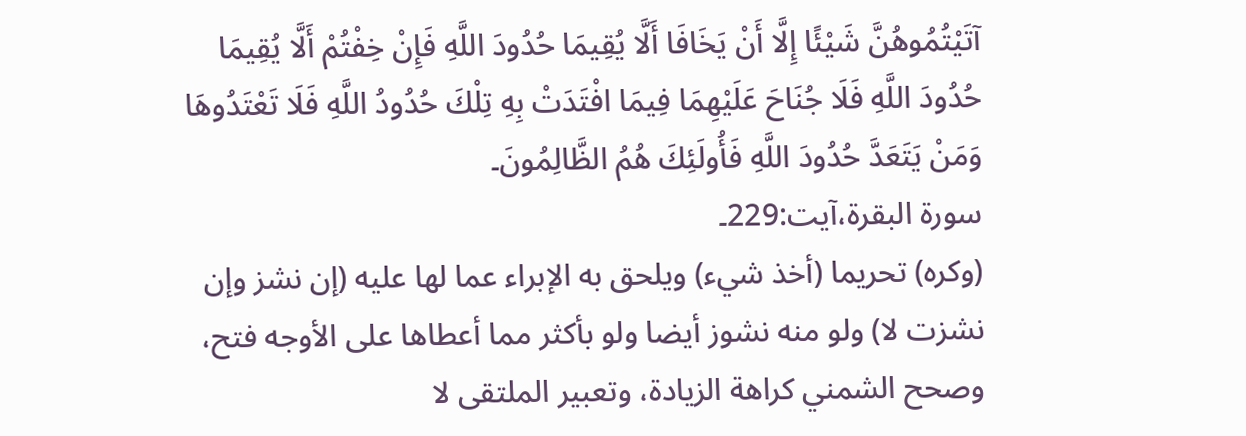آتَيْتُمُوهُنَّ شَيْئًا إِلَّا أَنْ يَخَافَا أَلَّا يُقِيمَا حُدُودَ اللَّهِ فَإِنْ خِفْتُمْ أَلَّا يُقِيمَا حُدُودَ اللَّهِ فَلَا جُنَاحَ عَلَيْهِمَا فِيمَا افْتَدَتْ بِهِ تِلْكَ حُدُودُ اللَّهِ فَلَا تَعْتَدُوهَا وَمَنْ يَتَعَدَّ حُدُودَ اللَّهِ فَأُولَئِكَ هُمُ الظَّالِمُونَ۔
سورۃ البقرۃ،آیت:229۔
(وكره) تحريما (أخذ شيء) ويلحق به الإبراء عما لها عليه (إن نشز وإن نشزت لا) ولو منه نشوز أيضا ولو بأكثر مما أعطاها على الأوجه فتح، وصحح الشمني كراهة الزيادة، وتعبير الملتقى لا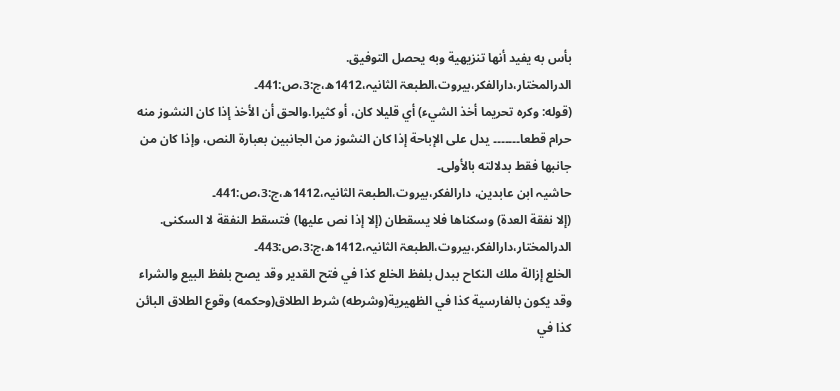بأس به يفيد أنها تنزيهية وبه يحصل التوفيق.
الدرالمختار،دارالفکر،بیروت،الطبعۃ الثانیہ،1412ھ،ج:3،ص:441۔
(قوله: وكره تحريما أخذ الشيء) أي قليلا كان، أو كثيرا.والحق أن الأخذ إذا كان النشوز منه حرام قطعا۔۔۔۔۔۔۔ يدل على الإباحة إذا كان النشوز من الجانبين بعبارة النص، وإذا كان من جانبها فقط بدلالته بالأولى۔
حاشیہ ابن عابدین، دارالفکر،بیروت،الطبعۃ الثانیہ،1412ھ،ج:3،ص:441۔
(إلا نفقة العدة) وسكناها فلا يسقطان (إلا إذا نص عليها) فتسقط النفقة لا السكنى.
الدرالمختار،دارالفکر،بیروت،الطبعۃ الثانیہ،1412ھ،ج:3،ص:443۔
الخلع إزالة ملك النكاح ببدل بلفظ الخلع كذا في فتح القدير وقد يصح بلفظ البيع والشراء وقد يكون بالفارسية كذا في الظهيرية(وشرطه) شرط الطلاق(وحكمه) وقوع الطلاق البائن كذا في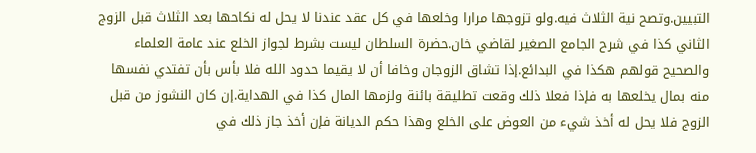التبيين.وتصح نية الثلاث فيه.ولو تزوجها مرارا وخلعها في كل عقد عندنا لا يحل له نكاحها بعد الثلاث قبل الزوج الثاني كذا في شرح الجامع الصغير لقاضي خان.حضرة السلطان ليست بشرط لجواز الخلع عند عامة العلماء والصحيح قولهم هكذا في البدائع.إذا تشاق الزوجان وخافا أن لا يقيما حدود الله فلا بأس بأن تفتدي نفسها منه بمال يخلعها به فإذا فعلا ذلك وقعت تطليقة بائنة ولزمها المال كذا في الهداية.إن كان النشوز من قبل الزوج فلا يحل له أخذ شيء من العوض على الخلع وهذا حكم الديانة فإن أخذ جاز ذلك في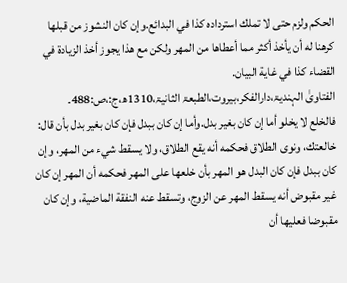الحكم ولزم حتى لا تملك استرداده كذا في البدائع.وإن كان النشوز من قبلها كرهنا له أن يأخذ أكثر مما أعطاها من المهر ولكن مع هذا يجوز أخذ الزيادة في القضاء كذا في غاية البيان.
الفتاویٰ الہندیۃ،دارالفکر،بیروت،الطبعۃ الثانیۃ،1310ھ،ج:،ص:488۔
فالخلع لا يخلو أما إن كان بغير بدل.وأما إن كان ببدل فإن كان بغير بدل بأن قال: خالعتك، ونوى الطلاق فحكمه أنه يقع الطلاق، ولا يسقط شيء من المهر، وإن كان ببدل فإن كان البدل هو المهر بأن خلعها على المهر فحكمه أن المهر إن كان غير مقبوض أنه يسقط المهر عن الزوج، وتسقط عنه النفقة الماضية، وإن كان مقبوضا فعليها أن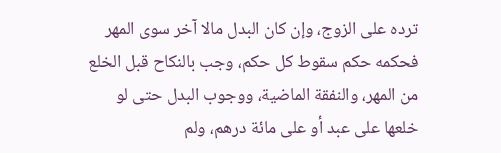ترده على الزوج، وإن كان البدل مالا آخر سوى المهر فحكمه حكم سقوط كل حكم، وجب بالنكاح قبل الخلع من المهر، والنفقة الماضية، ووجوب البدل حتى لو خلعها على عبد أو على مائة درهم، ولم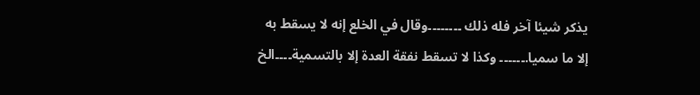يذكر شيئا آخر فله ذلك ۔۔۔۔۔۔۔۔وقال في الخلع إنه لا يسقط به إلا ما سميا.۔۔۔۔۔۔ وكذا لا تسقط نفقة العدة إلا بالتسمية۔۔۔۔الخ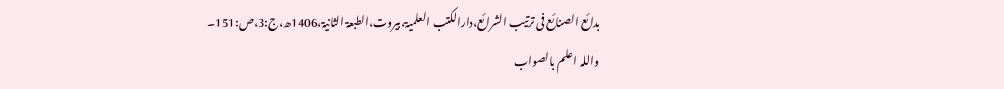بدائع الصنائع فی ترتیب الشرائع،دارالکتب العلمیۃ،بیروت،الطبعۃ الثانیۃ،1406ھ،ج:3،ص:151۔
واللہ اعلم بالصواب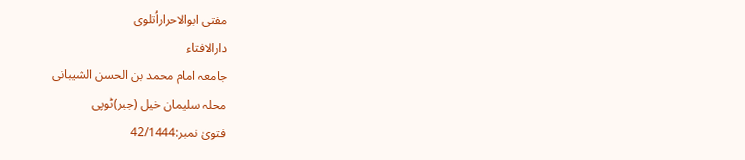مفتی ابوالاحراراُتلوی
دارالافتاء
جامعہ امام محمد بن الحسن الشیبانی
محلہ سلیمان خیل (جبر)ٹوپی
فتویٰ نمبر:42/1444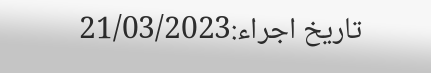تاریخ اجراء:21/03/2023